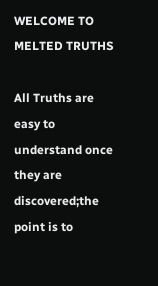WELCOME TO MELTED TRUTHS

All Truths are easy to understand once they are discovered;the point is to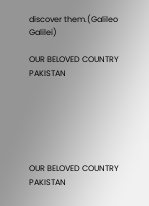discover them.(Galileo Galilei)

OUR BELOVED COUNTRY PAKISTAN






OUR BELOVED COUNTRY PAKISTAN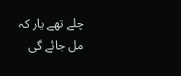چلے تھے یار کہ مل جائے گی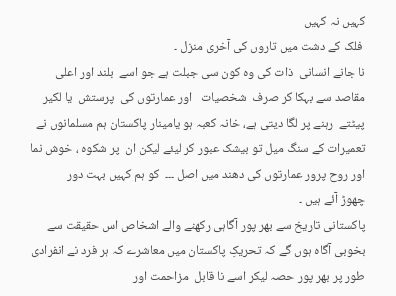کہیں نہ کہیں
 فلک کے دشت میں تاروں کی آخری منزل ۔
نا جانے انسانی  ذات کی وہ کون سی جبلت ہے جو اسے  بلند اور اعلی مقاصد سے بہکا کر صرف  شخصیات   اور عمارتوں کی  پرستش  یا لکیر  پیٹتے  رہنے پر لگا دیتی ہے، خانہ کعبہ ہو یامینار پاکستان ہم مسلمانوں نے تعمیرات کے سنگ میل تو بیشک عبور کر لیئے لیکن ان  پر شکوہ ، خوش نما اور روح پرور عمارتوں کی دھند میں اصل ۔۔۔  کو ہم کہیں بہت دور
چھوڑ آئے ہیں ۔
پاکستانی تاریخ سے بھر پور آگاہی رکھنے والے اشخاص اس حقیقت سے بخوبی آگاہ ہوں گے کہ تحریکِ پاکستان میں معاشرے کہ ہر فرد نے انفرادی طور پر بھر پور حصہ لیکر اسے نا قابل  مزاحمت اور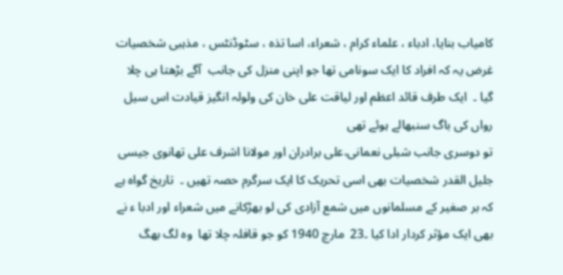کامیاب بنایا، ادباء ، علماء کرام ، شعراء، اسا تذہ ، سٹوڈنٹس ، مذہبی شخصیات غرض یہ کہ افراد کا ایک سونامی تھا جو اپنی منزل کی جانب  آگے بڑھتا ہی چلا گیا ۔  ایک طرف قائد اعظم اور لیاقت علی خان کی ولولہ انگیز قیادت اس سیل رواں کی باگ سنبھالے ہوئے تھی
تو دوسری جانب شبلی نعمانی،علی برادران اور مولانا اشرف علی تھانوی جیسی جلیل القدر شخصیات بھی اسی تحریک کا ایک سرگرم حصہ تھیں ۔  تاریخ گواہ ہے کہ بر صغیر کے مسلمانوں میں شمع آزادی کی لو بھڑکانے میں شعراء اور ادبا ء نے بھی ایک مؤثر کردار ادا کیا ۔23  مارچ 1940 کو جو قافلہ چلا تھا  وہ لگ بھگ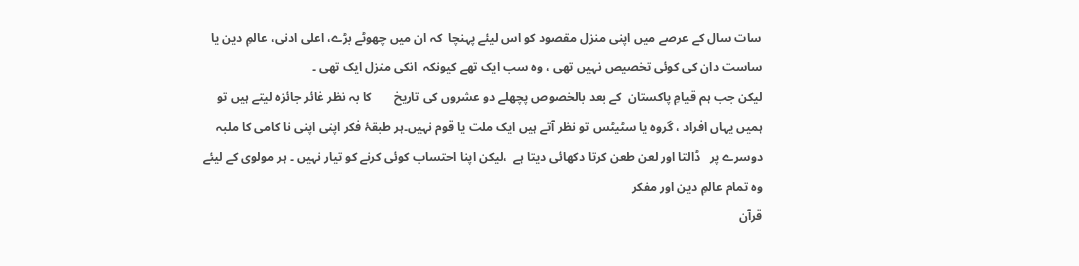سات سال کے عرصے میں اپنی منزل مقصود کو اس لیئے پہنچا  کہ ان میں چھوٹے بڑے، اعلی ادنی، عالمِ دین یا ساست دان کی کوئی تخصیص نہیں تھی ، وہ سب ایک تھے کیونکہ  انکی منزل ایک تھی ۔
لیکن جب ہم قیامِ پاکستان  کے بعد بالخصوص پچھلے دو عشروں کی تاریخ       کا بہ نظر غائر جائزہ لیتے ہیں تو ہمیں یہاں افراد ، گروہ یا سٹیٹس تو نظر آتے ہیں ایک ملت یا قوم نہیں۔ہر طبقۂ فکر اپنی اپنی نا کامی کا ملبہ دوسرے پر   ڈالتا اور لعن طعن کرتا دکھائی دیتا ہے  ،لیکن اپنا احتساب کوئی کرنے کو تیار نہیں ۔ ہر مولوی کے لیئے وہ تمام عالمِ دین اور مفکر
قرآن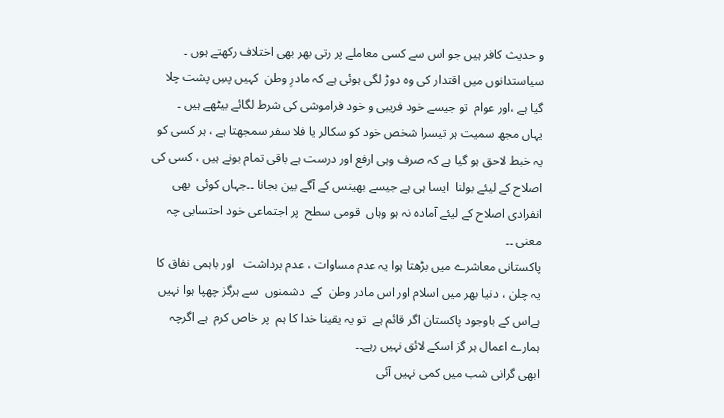و حدیث کافر ہیں جو اس سے کسی معاملے پر رتی بھر بھی اختلاف رکھتے ہوں ۔ سیاستدانوں میں اقتدار کی وہ دوڑ لگی ہوئی ہے کہ مادرِ وطن  کہیں پسِ پشت چلا گیا ہے ،اور عوام  تو جیسے خود فریبی و خود فراموشی کی شرط لگائے بیٹھے ہیں ۔
یہاں مجھ سمیت ہر تیسرا شخص خود کو سکالر یا فلا سفر سمجھتا ہے ، ہر کسی کو یہ خبط لاحق ہو گیا ہے کہ صرف وہی ارفع اور درست ہے باقی تمام بونے ہیں ، کسی کی اصلاح کے لیئے بولنا  ایسا ہی ہے جیسے بھینس کے آگے بین بجانا ۔۔جہاں کوئی  بھی انفرادی اصلاح کے لیئے آمادہ نہ ہو وہاں  قومی سطح  پر اجتماعی خود احتسابی چہ معنی ۔۔
پاکستانی معاشرے میں بڑھتا ہوا یہ عدم مساوات ، عدم برداشت   اور باہمی نفاق کا یہ چلن ، دنیا بھر میں اسلام اور اس مادر وطن  کے  دشمنوں  سے ہرگز چھپا ہوا نہیں ہےاس کے باوجود پاکستان اگر قائم ہے  تو یہ یقینا خدا کا ہم  پر خاص کرم  ہے اگرچہ ہمارے اعمال ہر گز اسکے لائق نہیں رہے۔۔
ابھی گرانی شب میں کمی نہیں آئی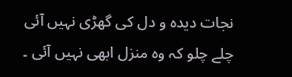نجات دیدہ و دل کی گھڑی نہیں آئی
چلے چلو کہ وہ منزل ابھی نہیں آئی ۔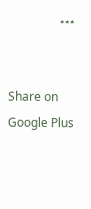٭٭٭


Share on Google Plus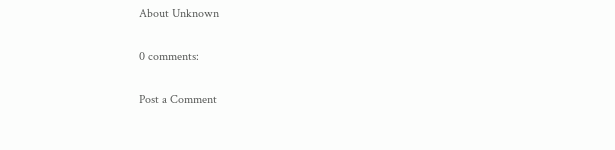About Unknown

0 comments:

Post a Comment